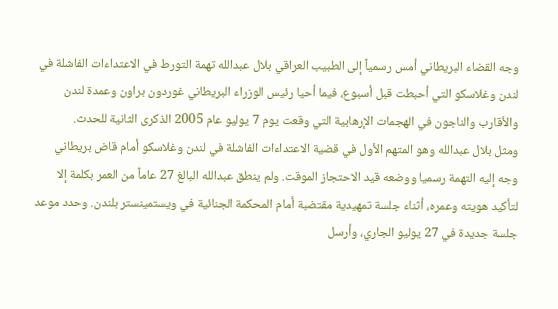وجه القضاء البريطاني أمس رسمياً إلى الطبيب العراقي بلال عبدالله تهمة التورط في الاعتداءات الفاشلة في لندن وغلاسكو التي أحبطت قبل أسبوع، فيما أحيا رئيس الوزراء البريطاني غوردون براون وعمدة لندن والأقارب والناجون في الهجمات الإرهابية التي وقعت يوم 7 يوليو عام 2005 الذكرى الثانية للحدث.
ومثل بلال عبدالله وهو المتهم الأول في قضية الاعتداءات الفاشلة في لندن وغلاسكو أمام قاض بريطاني وجه إليه التهمة رسميا ووضعه قيد الاحتجاز الموقت. ولم ينطق عبدالله البالغ 27 عاماً من العمر بكلمة إلا لتأكيد هويته وعمره، أثناء جلسة تمهيدية مقتضبة أمام المحكمة الجنائية في ويستمينستر بلندن. وحدد موعد جلسة جديدة في 27 يوليو الجاري، وأرسل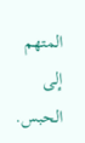المتهم إلى الحبس.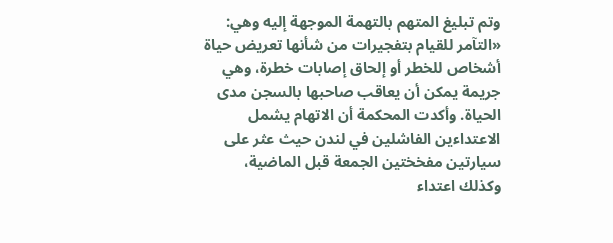وتم تبليغ المتهم بالتهمة الموجهة إليه وهي:
«التآمر للقيام بتفجيرات من شأنها تعريض حياة أشخاص للخطر أو إلحاق إصابات خطرة، وهي جريمة يمكن أن يعاقب صاحبها بالسجن مدى الحياة. وأكدت المحكمة أن الاتهام يشمل الاعتداءين الفاشلين في لندن حيث عثر على سيارتين مفخختين الجمعة قبل الماضية، وكذلك اعتداء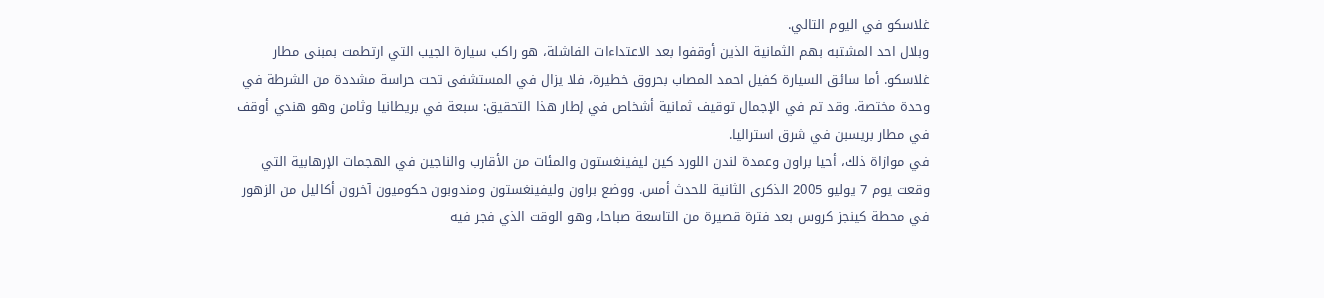غلاسكو في اليوم التالي.
وبلال احد المشتبه بهم الثمانية الذين أوقفوا بعد الاعتداءات الفاشلة، هو راكب سيارة الجيب التي ارتطمت بمبنى مطار غلاسكو. أما سائق السيارة كفيل احمد المصاب بحروق خطيرة، فلا يزال في المستشفى تحت حراسة مشددة من الشرطة في وحدة مختصة. وقد تم في الإجمال توقيف ثمانية أشخاص في إطار هذا التحقيق: سبعة في بريطانيا وثامن وهو هندي أوقف في مطار بريسبن في شرق استراليا.
في موازاة ذلك، أحيا براون وعمدة لندن اللورد كين ليفينغستون والمئات من الأقارب والناجين في الهجمات الإرهابية التي وقعت يوم 7 يوليو 2005 الذكرى الثانية للحدث أمس. ووضع براون وليفينغستون ومندوبون حكوميون آخرون أكاليل من الزهور في محطة كينجز كروس بعد فترة قصيرة من التاسعة صباحا، وهو الوقت الذي فجر فيه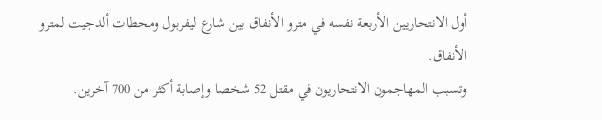أول الانتحاريين الأربعة نفسه في مترو الأنفاق بين شارع ليفربول ومحطات ألدجيت لمترو الأنفاق.
وتسبب المهاجمون الانتحاريون في مقتل 52 شخصا وإصابة أكثر من 700 آخرين.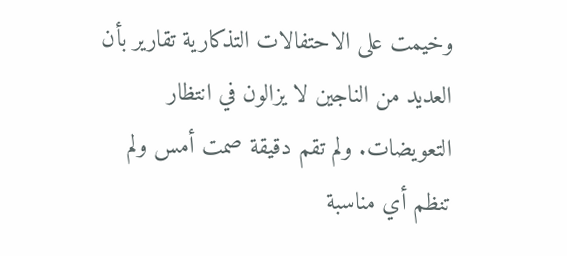وخيمت على الاحتفالات التذكارية تقارير بأن العديد من الناجين لا يزالون في انتظار التعويضات. ولم تقم دقيقة صمت أمس ولم تنظم أي مناسبة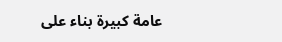عامة كبيرة بناء على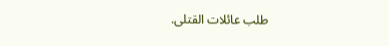طلب عائلات القتلى.